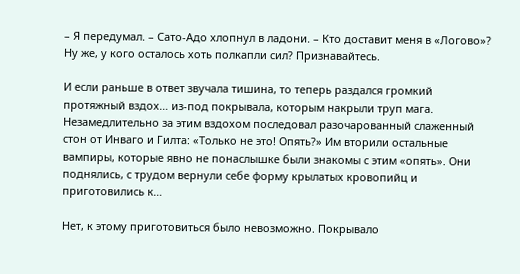– Я передумал. – Сато-Адо хлопнул в ладони. – Кто доставит меня в «Логово»? Ну же, у кого осталось хоть полкапли сил? Признавайтесь.

И если раньше в ответ звучала тишина, то теперь раздался громкий протяжный вздох… из-под покрывала, которым накрыли труп мага. Незамедлительно за этим вздохом последовал разочарованный слаженный стон от Инваго и Гилта: «Только не это! Опять?» Им вторили остальные вампиры, которые явно не понаслышке были знакомы с этим «опять». Они поднялись, с трудом вернули себе форму крылатых кровопийц и приготовились к…

Нет, к этому приготовиться было невозможно. Покрывало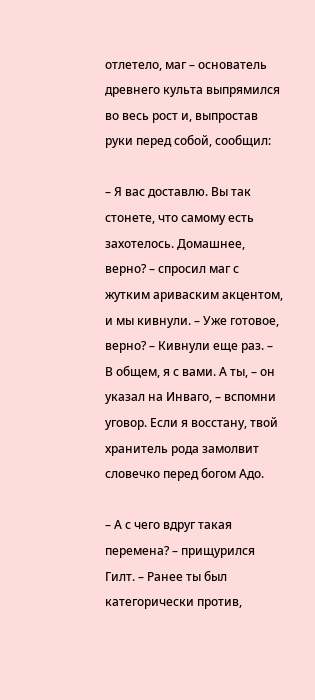отлетело, маг – основатель древнего культа выпрямился во весь рост и, выпростав руки перед собой, сообщил:

– Я вас доставлю. Вы так стонете, что самому есть захотелось. Домашнее, верно? – спросил маг с жутким ариваским акцентом, и мы кивнули. – Уже готовое, верно? – Кивнули еще раз. – В общем, я с вами. А ты, – он указал на Инваго, – вспомни уговор. Если я восстану, твой хранитель рода замолвит словечко перед богом Адо.

– А с чего вдруг такая перемена? – прищурился Гилт. – Ранее ты был категорически против,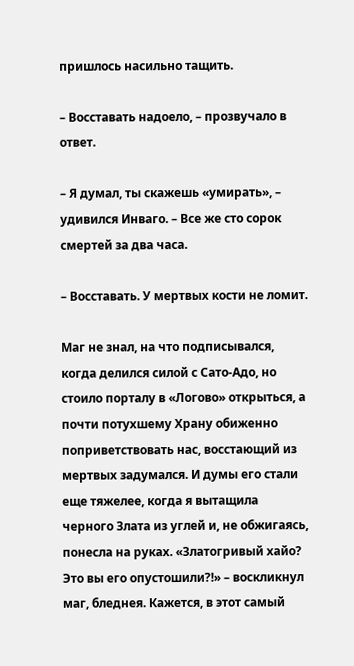пришлось насильно тащить.

– Восставать надоело, – прозвучало в ответ.

– Я думал, ты скажешь «умирать», – удивился Инваго. – Все же сто сорок смертей за два часа.

– Восставать. У мертвых кости не ломит.

Маг не знал, на что подписывался, когда делился силой с Сато-Адо, но стоило порталу в «Логово» открыться, а почти потухшему Храну обиженно поприветствовать нас, восстающий из мертвых задумался. И думы его стали еще тяжелее, когда я вытащила черного Злата из углей и, не обжигаясь, понесла на руках. «Златогривый хайо? Это вы его опустошили?!» – воскликнул маг, бледнея. Кажется, в этот самый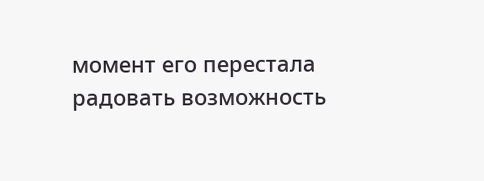момент его перестала радовать возможность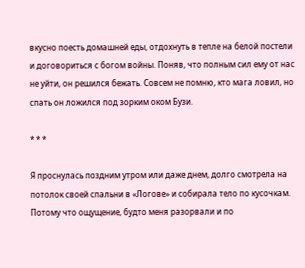вкусно поесть домашней еды, отдохнуть в тепле на белой постели и договориться с богом войны. Поняв, что полным сил ему от нас не уйти, он решился бежать. Совсем не помню, кто мага ловил, но спать он ложился под зорким оком Бузи.

* * *

Я проснулась поздним утром или даже днем, долго смотрела на потолок своей спальни в «Логове» и собирала тело по кусочкам. Потому что ощущение, будто меня разорвали и по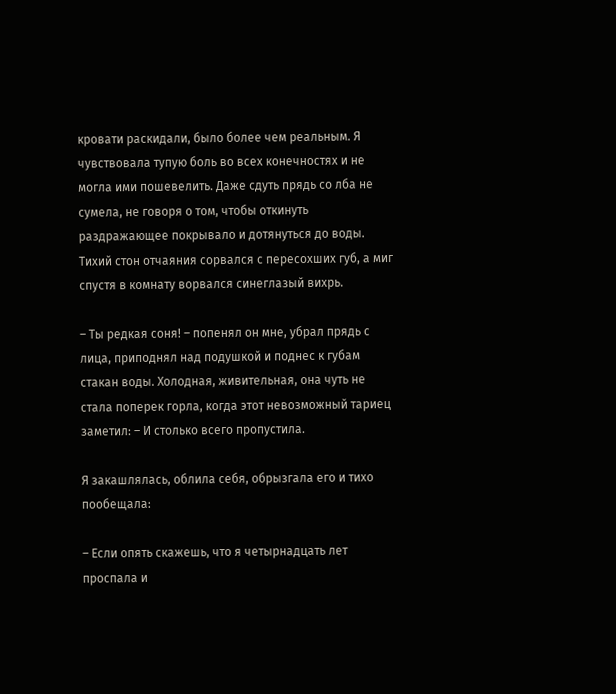кровати раскидали, было более чем реальным. Я чувствовала тупую боль во всех конечностях и не могла ими пошевелить. Даже сдуть прядь со лба не сумела, не говоря о том, чтобы откинуть раздражающее покрывало и дотянуться до воды. Тихий стон отчаяния сорвался с пересохших губ, а миг спустя в комнату ворвался синеглазый вихрь.

– Ты редкая соня! – попенял он мне, убрал прядь с лица, приподнял над подушкой и поднес к губам стакан воды. Холодная, живительная, она чуть не стала поперек горла, когда этот невозможный тариец заметил: – И столько всего пропустила.

Я закашлялась, облила себя, обрызгала его и тихо пообещала:

– Если опять скажешь, что я четырнадцать лет проспала и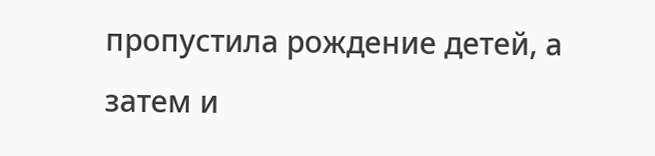пропустила рождение детей, а затем и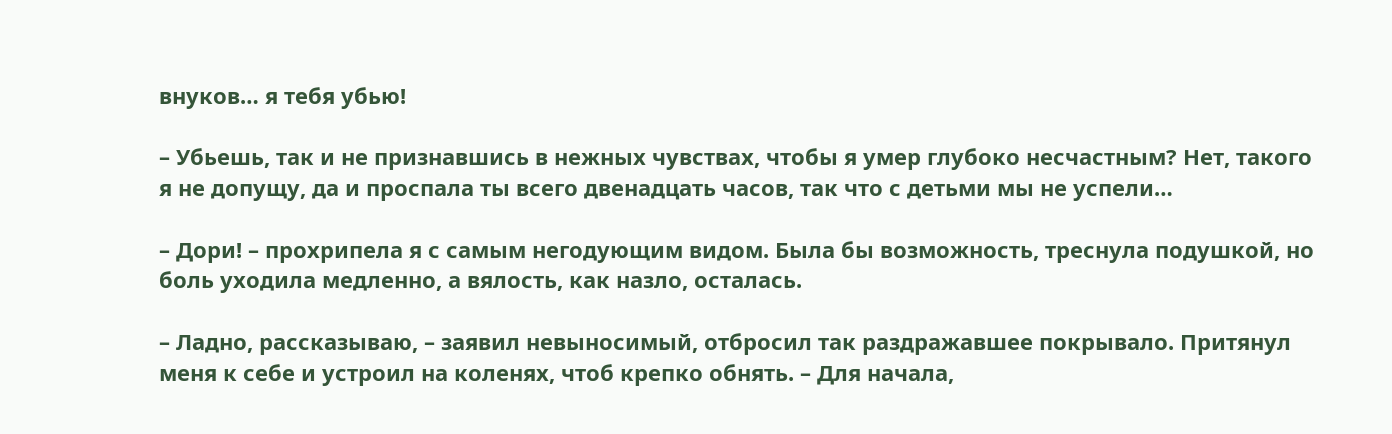внуков… я тебя убью!

– Убьешь, так и не признавшись в нежных чувствах, чтобы я умер глубоко несчастным? Нет, такого я не допущу, да и проспала ты всего двенадцать часов, так что с детьми мы не успели…

– Дори! – прохрипела я с самым негодующим видом. Была бы возможность, треснула подушкой, но боль уходила медленно, а вялость, как назло, осталась.

– Ладно, рассказываю, – заявил невыносимый, отбросил так раздражавшее покрывало. Притянул меня к себе и устроил на коленях, чтоб крепко обнять. – Для начала,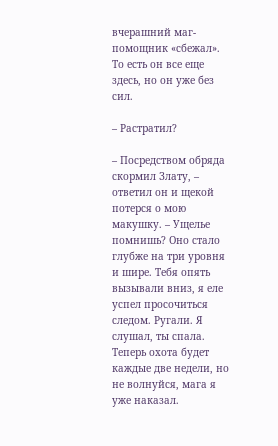вчерашний маг-помощник «сбежал». То есть он все еще здесь, но он уже без сил.

– Растратил?

– Посредством обряда скормил Злату, – ответил он и щекой потерся о мою макушку. – Ущелье помнишь? Оно стало глубже на три уровня и шире. Тебя опять вызывали вниз, я еле успел просочиться следом. Ругали. Я слушал, ты спала. Теперь охота будет каждые две недели, но не волнуйся, мага я уже наказал.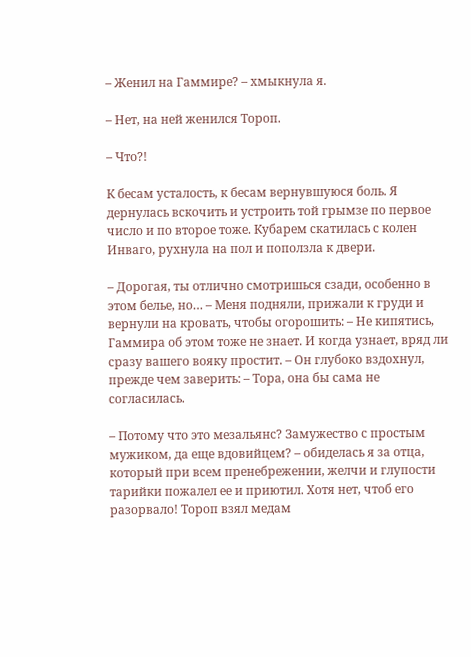– Женил на Гаммире? – хмыкнула я.

– Нет, на ней женился Тороп.

– Что?!

К бесам усталость, к бесам вернувшуюся боль. Я дернулась вскочить и устроить той грымзе по первое число и по второе тоже. Кубарем скатилась с колен Инваго, рухнула на пол и поползла к двери.

– Дорогая, ты отлично смотришься сзади, особенно в этом белье, но… – Меня подняли, прижали к груди и вернули на кровать, чтобы огорошить: – Не кипятись, Гаммира об этом тоже не знает. И когда узнает, вряд ли сразу вашего вояку простит. – Он глубоко вздохнул, прежде чем заверить: – Тора, она бы сама не согласилась.

– Потому что это мезальянс? Замужество с простым мужиком, да еще вдовийцем? – обиделась я за отца, который при всем пренебрежении, желчи и глупости тарийки пожалел ее и приютил. Хотя нет, чтоб его разорвало! Тороп взял медам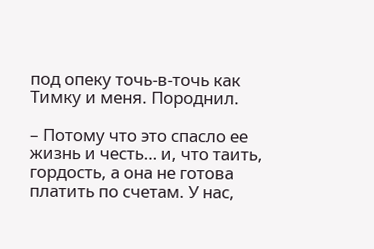под опеку точь-в-точь как Тимку и меня. Породнил.

– Потому что это спасло ее жизнь и честь… и, что таить, гордость, а она не готова платить по счетам. У нас,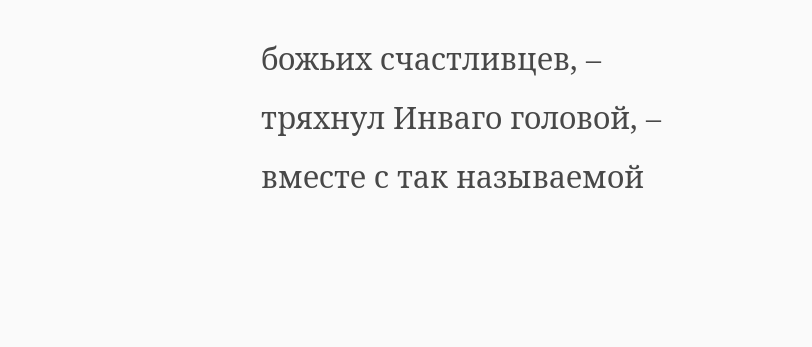божьих счастливцев, – тряхнул Инваго головой, – вместе с так называемой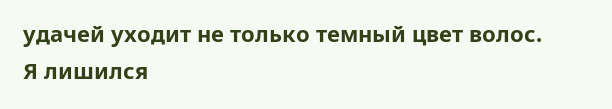удачей уходит не только темный цвет волос. Я лишился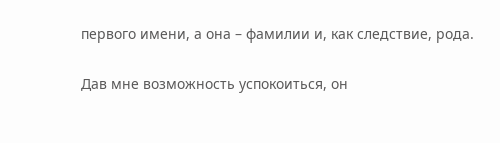первого имени, а она – фамилии и, как следствие, рода.

Дав мне возможность успокоиться, он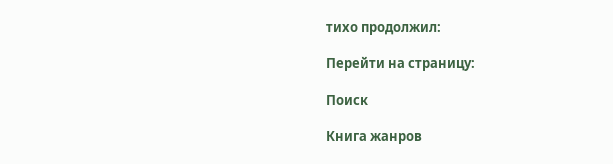тихо продолжил:

Перейти на страницу:

Поиск

Книга жанров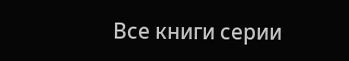Все книги серии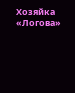Хозяйка «Логова»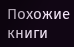Похожие книги